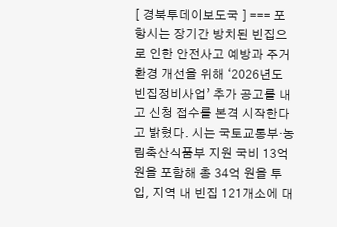[ 경북투데이보도국 ] === 포항시는 장기간 방치된 빈집으로 인한 안전사고 예방과 주거환경 개선을 위해 ‘2026년도 빈집정비사업’ 추가 공고를 내고 신청 접수를 본격 시작한다고 밝혔다. 시는 국토교통부·농림축산식품부 지원 국비 13억 원을 포함해 총 34억 원을 투입, 지역 내 빈집 121개소에 대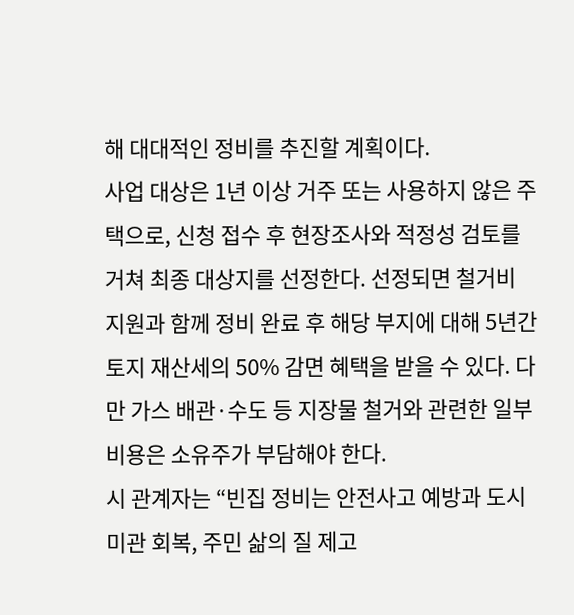해 대대적인 정비를 추진할 계획이다.
사업 대상은 1년 이상 거주 또는 사용하지 않은 주택으로, 신청 접수 후 현장조사와 적정성 검토를 거쳐 최종 대상지를 선정한다. 선정되면 철거비 지원과 함께 정비 완료 후 해당 부지에 대해 5년간 토지 재산세의 50% 감면 혜택을 받을 수 있다. 다만 가스 배관·수도 등 지장물 철거와 관련한 일부 비용은 소유주가 부담해야 한다.
시 관계자는 “빈집 정비는 안전사고 예방과 도시 미관 회복, 주민 삶의 질 제고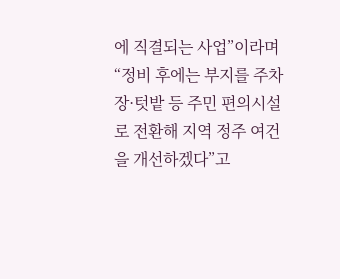에 직결되는 사업”이라며 “정비 후에는 부지를 주차장·텃밭 등 주민 편의시설로 전환해 지역 정주 여건을 개선하겠다”고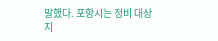말했다. 포항시는 정비 대상지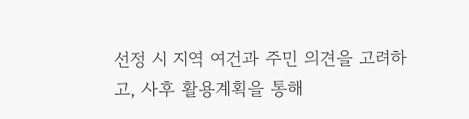선정 시 지역 여건과 주민 의견을 고려하고, 사후 활용계획을 통해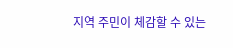지역 주민이 체감할 수 있는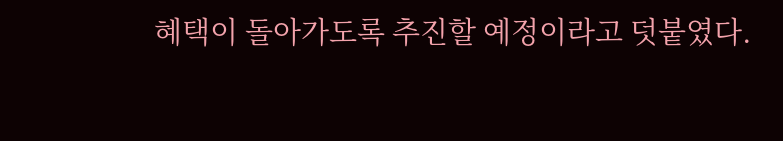혜택이 돌아가도록 추진할 예정이라고 덧붙였다.